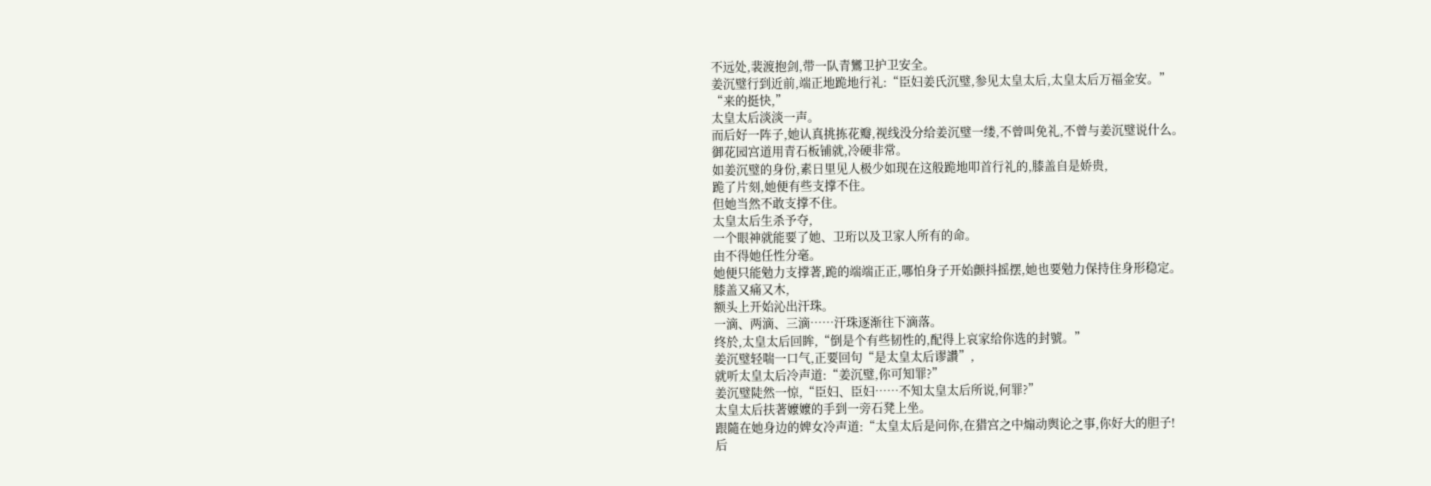不远处,裴渡抱剑,带一队青鸞卫护卫安全。
姜沉璧行到近前,端正地跪地行礼:“臣妇姜氏沉璧,参见太皇太后,太皇太后万福金安。”
“来的挺快,”
太皇太后淡淡一声。
而后好一阵子,她认真挑拣花瓣,视线没分给姜沉璧一缕,不曾叫免礼,不曾与姜沉璧说什么。
御花园宫道用青石板铺就,冷硬非常。
如姜沉璧的身份,素日里见人极少如现在这般跪地叩首行礼的,膝盖自是娇贵,
跪了片刻,她便有些支撑不住。
但她当然不敢支撑不住。
太皇太后生杀予夺,
一个眼神就能要了她、卫珩以及卫家人所有的命。
由不得她任性分毫。
她便只能勉力支撑著,跪的端端正正,哪怕身子开始颤抖摇摆,她也要勉力保持住身形稳定。
膝盖又痛又木,
额头上开始沁出汗珠。
一滴、两滴、三滴……汗珠逐渐往下滴落。
终於,太皇太后回眸,“倒是个有些韧性的,配得上哀家给你选的封號。”
姜沉璧轻喘一口气,正要回句“是太皇太后谬讚”,
就听太皇太后冷声道:“姜沉璧,你可知罪?”
姜沉璧陡然一惊,“臣妇、臣妇……不知太皇太后所说,何罪?”
太皇太后扶著嬤嬤的手到一旁石凳上坐。
跟隨在她身边的婢女冷声道:“太皇太后是问你,在猎宫之中煽动舆论之事,你好大的胆子!
后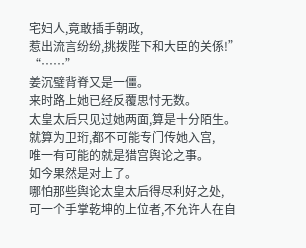宅妇人,竟敢插手朝政,
惹出流言纷纷,挑拨陛下和大臣的关係!”
“……”
姜沉璧背脊又是一僵。
来时路上她已经反覆思忖无数。
太皇太后只见过她两面,算是十分陌生。
就算为卫珩,都不可能专门传她入宫,
唯一有可能的就是猎宫舆论之事。
如今果然是对上了。
哪怕那些舆论太皇太后得尽利好之处,
可一个手掌乾坤的上位者,不允许人在自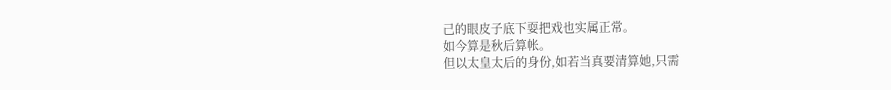己的眼皮子底下耍把戏也实属正常。
如今算是秋后算帐。
但以太皇太后的身份,如若当真要清算她,只需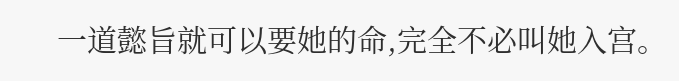一道懿旨就可以要她的命,完全不必叫她入宫。